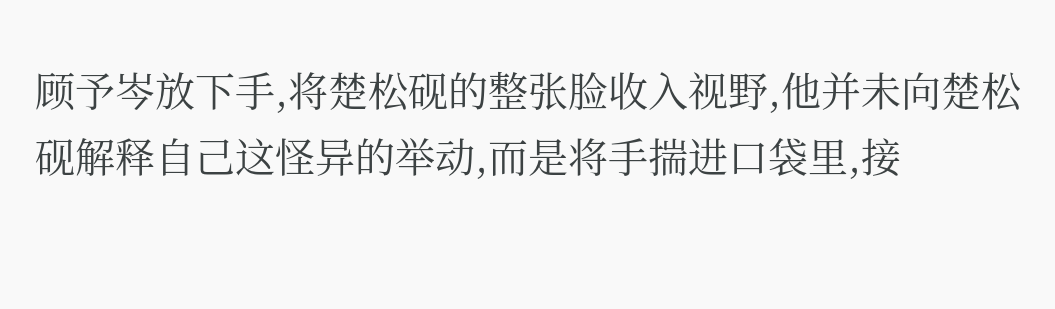顾予岑放下手,将楚松砚的整张脸收入视野,他并未向楚松砚解释自己这怪异的举动,而是将手揣进口袋里,接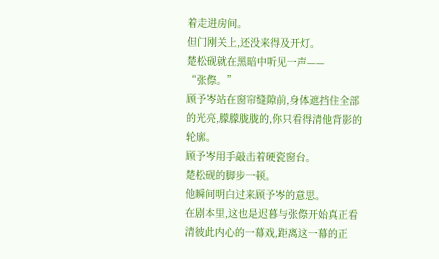着走进房间。
但门刚关上,还没来得及开灯。
楚松砚就在黑暗中听见一声——
“张傺。”
顾予岑站在窗帘缝隙前,身体遮挡住全部的光亮,朦朦胧胧的,你只看得清他背影的轮廓。
顾予岑用手敲击着硬瓷窗台。
楚松砚的脚步一顿。
他瞬间明白过来顾予岑的意思。
在剧本里,这也是迟暮与张傺开始真正看清彼此内心的一幕戏,距离这一幕的正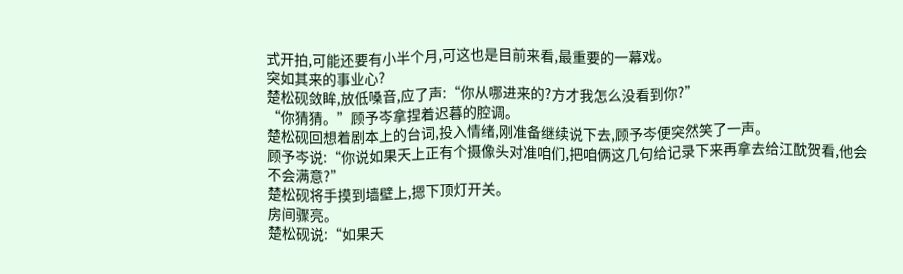式开拍,可能还要有小半个月,可这也是目前来看,最重要的一幕戏。
突如其来的事业心?
楚松砚敛眸,放低嗓音,应了声:“你从哪进来的?方才我怎么没看到你?”
“你猜猜。”顾予岑拿捏着迟暮的腔调。
楚松砚回想着剧本上的台词,投入情绪,刚准备继续说下去,顾予岑便突然笑了一声。
顾予岑说:“你说如果天上正有个摄像头对准咱们,把咱俩这几句给记录下来再拿去给江酖贺看,他会不会满意?”
楚松砚将手摸到墙壁上,摁下顶灯开关。
房间骤亮。
楚松砚说:“如果天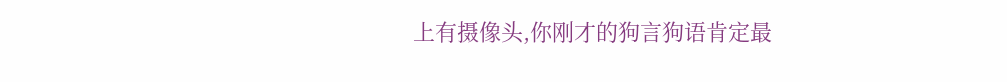上有摄像头,你刚才的狗言狗语肯定最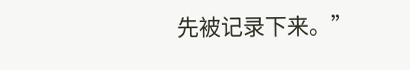先被记录下来。”